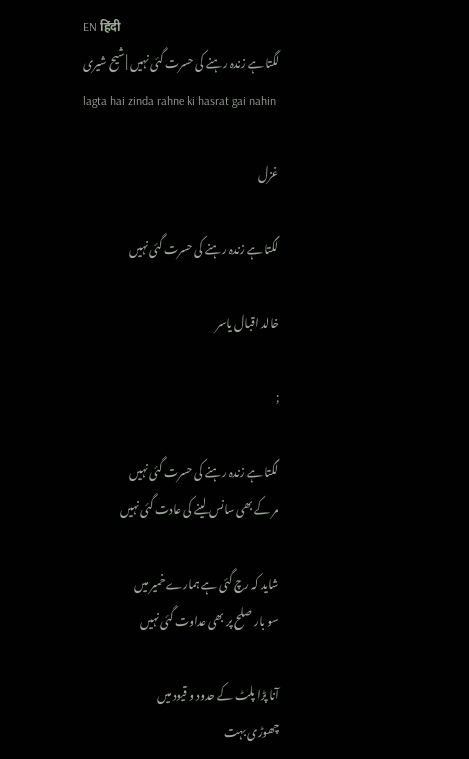EN हिंदी
لگتا ہے زندہ رہنے کی حسرت گئی نہیں | شیح شیری
lagta hai zinda rahne ki hasrat gai nahin

غزل

لگتا ہے زندہ رہنے کی حسرت گئی نہیں

خالد اقبال یاسر

;

لگتا ہے زندہ رہنے کی حسرت گئی نہیں
مر کے بھی سانس لینے کی عادت گئی نہیں

شاید کہ رچ گئی ہے ہمارے خمیر میں
سو بار صلح پر بھی عداوت گئی نہیں

آنا پڑا پلٹ کے حدود و قیود میں
چھوڑی بہت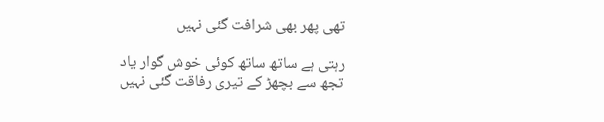تھی پھر بھی شرافت گئی نہیں

رہتی ہے ساتھ ساتھ کوئی خوش گوار یاد
تجھ سے بچھڑ کے تیری رفاقت گئی نہیں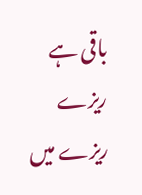باقی ہے ریزے ریزے میں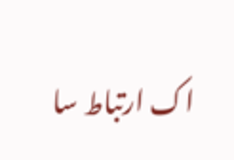اک ارتباط سا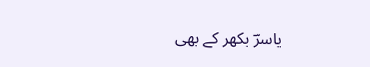یاسرؔ بکھر کے بھی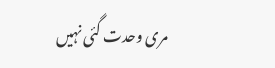مری وحدت گئی نہیں